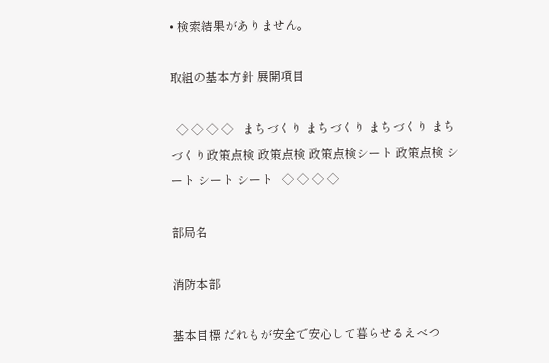• 検索結果がありません。

取組の基本方針 展開項目

  ◇ ◇ ◇ ◇   まちづくり まちづくり まちづくり まちづくり政策点検 政策点検 政策点検シート 政策点検 シート シート シート   ◇ ◇ ◇ ◇

部局名

消防本部

基本目標 だれもが安全で安心して暮らせるえべつ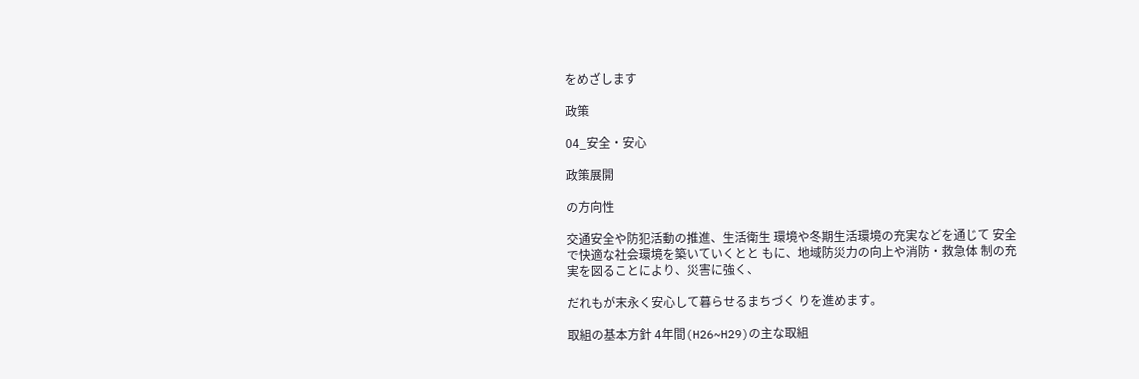をめざします

政策

04_安全・安心

政策展開

の方向性

交通安全や防犯活動の推進、生活衛生 環境や冬期生活環境の充実などを通じて 安全で快適な社会環境を築いていくとと もに、地域防災力の向上や消防・救急体 制の充実を図ることにより、災害に強く、

だれもが末永く安心して暮らせるまちづく りを進めます。

取組の基本方針 4年間(H26~H29)の主な取組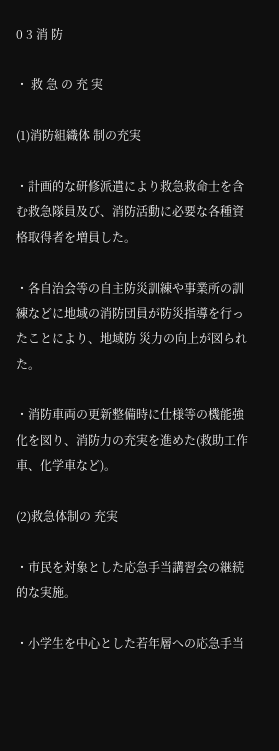0 3 消 防

・ 救 急 の 充 実

(1)消防組織体 制の充実

・計画的な研修派遣により救急救命士を含む救急隊員及び、消防活動に必要な各種資格取得者を増員した。

・各自治会等の自主防災訓練や事業所の訓練などに地域の消防団員が防災指導を行ったことにより、地域防 災力の向上が図られた。

・消防車両の更新整備時に仕様等の機能強化を図り、消防力の充実を進めた(救助工作車、化学車など)。

(2)救急体制の 充実

・市民を対象とした応急手当講習会の継続的な実施。

・小学生を中心とした若年層への応急手当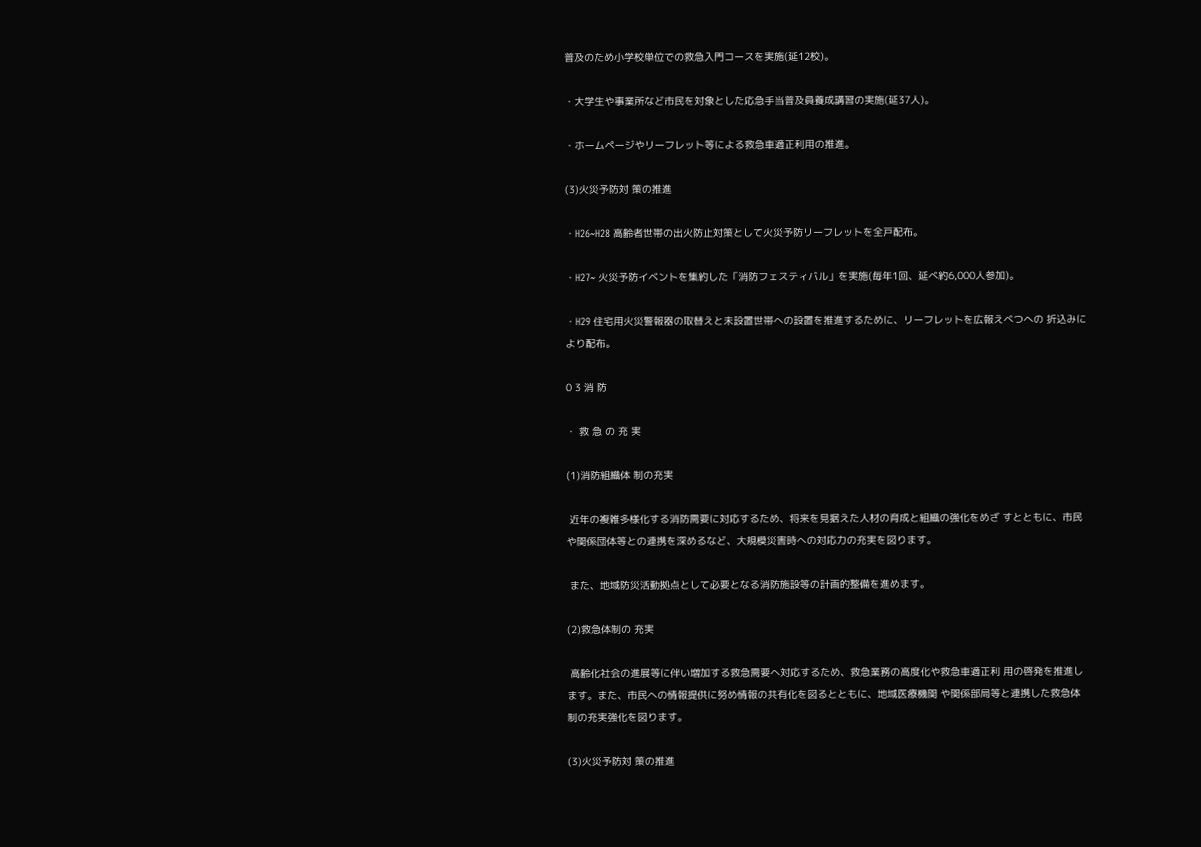普及のため小学校単位での救急入門コースを実施(延12校)。

・大学生や事業所など市民を対象とした応急手当普及員養成講習の実施(延37人)。

・ホームページやリーフレット等による救急車適正利用の推進。

(3)火災予防対 策の推進

・H26~H28 高齢者世帯の出火防止対策として火災予防リーフレットを全戸配布。

・H27~ 火災予防イベントを集約した「消防フェスティバル」を実施(毎年1回、延べ約6,000人参加)。

・H29 住宅用火災警報器の取替えと未設置世帯への設置を推進するために、リーフレットを広報えべつへの 折込みにより配布。

0 3 消 防

・ 救 急 の 充 実

(1)消防組織体 制の充実

 近年の複雑多様化する消防需要に対応するため、将来を見据えた人材の育成と組織の強化をめざ すとともに、市民や関係団体等との連携を深めるなど、大規模災害時への対応力の充実を図ります。

 また、地域防災活動拠点として必要となる消防施設等の計画的整備を進めます。

(2)救急体制の 充実

 高齢化社会の進展等に伴い増加する救急需要へ対応するため、救急業務の高度化や救急車適正利 用の啓発を推進します。また、市民への情報提供に努め情報の共有化を図るとともに、地域医療機関 や関係部局等と連携した救急体制の充実強化を図ります。

(3)火災予防対 策の推進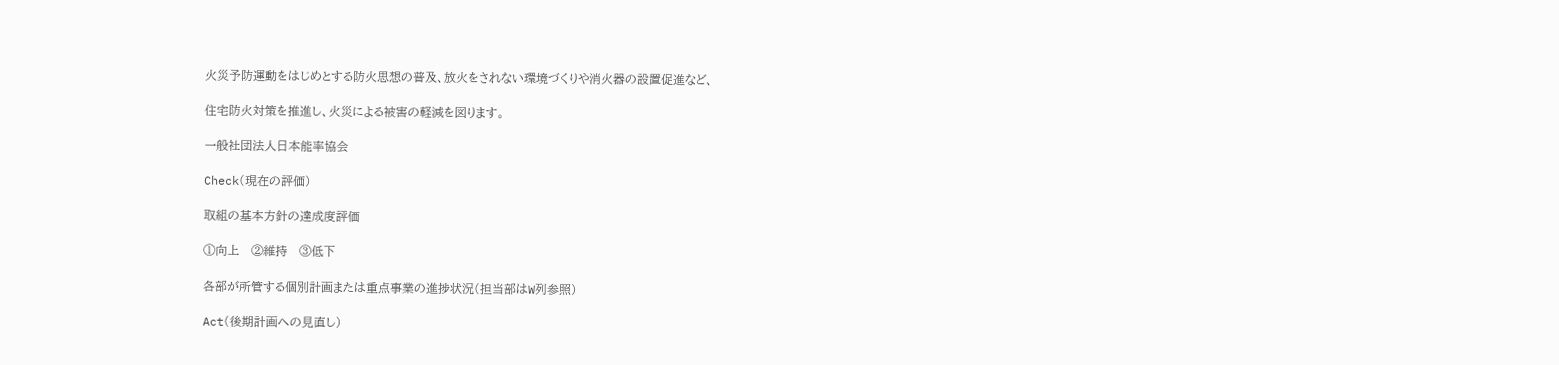火災予防運動をはじめとする防火思想の普及、放火をされない環境づくりや消火器の設置促進など、

住宅防火対策を推進し、火災による被害の軽減を図ります。

一般社団法人日本能率協会

Check(現在の評価)

取組の基本方針の達成度評価

①向上   ②維持   ③低下

各部が所管する個別計画または重点事業の進捗状況(担当部はW列参照)

Act(後期計画への見直し)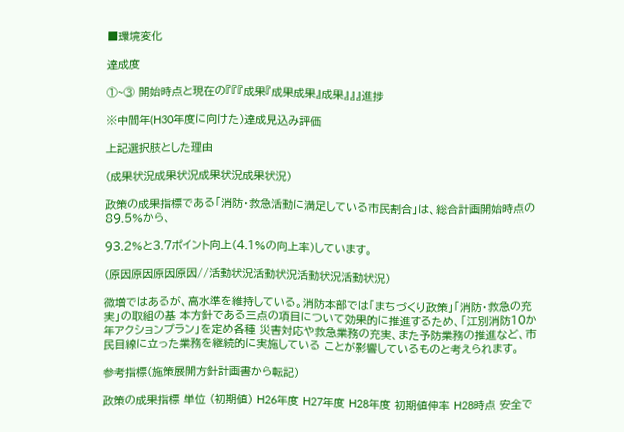■環境変化

達成度

①~③ 開始時点と現在の『『『成果『成果成果』成果』』』進捗

※中間年(H30年度に向けた)達成見込み評価

上記選択肢とした理由

(成果状況成果状況成果状況成果状況)

政策の成果指標である「消防・救急活動に満足している市民割合」は、総合計画開始時点の89.5%から、

93.2%と3.7ポイント向上(4.1%の向上率)しています。

(原因原因原因原因//活動状況活動状況活動状況活動状況)

微増ではあるが、高水準を維持している。消防本部では「まちづくり政策」「消防・救急の充実」の取組の基 本方針である三点の項目について効果的に推進するため、「江別消防10か年アクションプラン」を定め各種 災害対応や救急業務の充実、また予防業務の推進など、市民目線に立った業務を継続的に実施している ことが影響しているものと考えられます。

参考指標(施策展開方針計画書から転記)

政策の成果指標 単位 (初期値) H26年度 H27年度 H28年度 初期値伸率 H28時点 安全で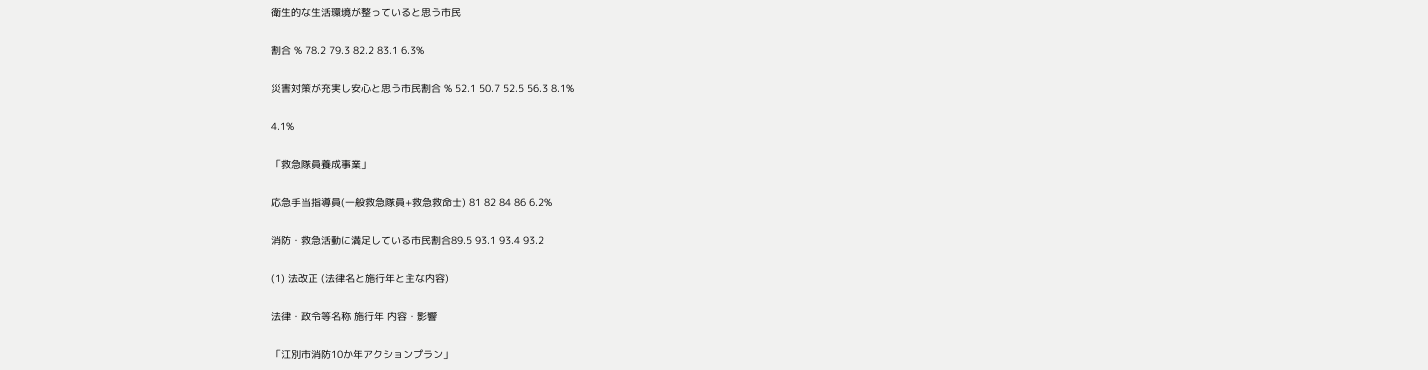衛生的な生活環境が整っていると思う市民

割合 % 78.2 79.3 82.2 83.1 6.3%

災害対策が充実し安心と思う市民割合 % 52.1 50.7 52.5 56.3 8.1%

4.1%

「救急隊員養成事業」

応急手当指導員(一般救急隊員+救急救命士) 81 82 84 86 6.2%

消防・救急活動に満足している市民割合89.5 93.1 93.4 93.2

(1) 法改正 (法律名と施行年と主な内容)

法律・政令等名称 施行年 内容・影響

「江別市消防10か年アクションプラン」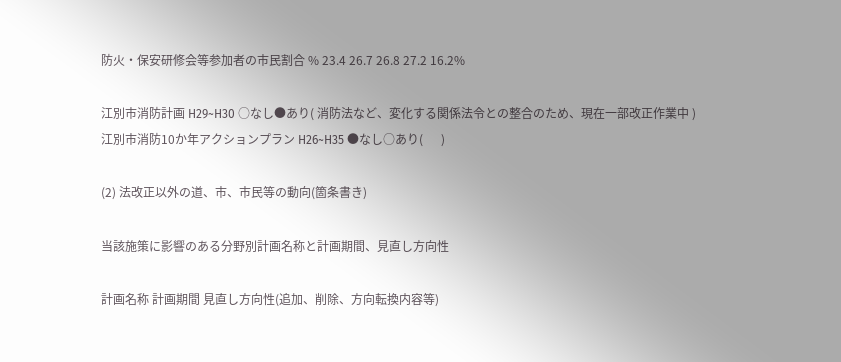防火・保安研修会等参加者の市民割合 % 23.4 26.7 26.8 27.2 16.2%

江別市消防計画 H29~H30 ○なし●あり( 消防法など、変化する関係法令との整合のため、現在一部改正作業中 ) 江別市消防10か年アクションプラン H26~H35 ●なし○あり(      )

(2) 法改正以外の道、市、市民等の動向(箇条書き)

当該施策に影響のある分野別計画名称と計画期間、見直し方向性

計画名称 計画期間 見直し方向性(追加、削除、方向転換内容等)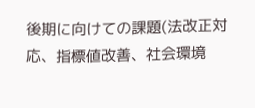後期に向けての課題(法改正対応、指標値改善、社会環境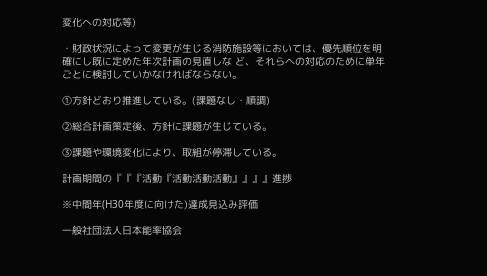変化への対応等)

・財政状況によって変更が生じる消防施設等においては、優先順位を明確にし既に定めた年次計画の見直しな ど、それらへの対応のために単年ごとに検討していかなければならない。

①方針どおり推進している。(課題なし・順調)

②総合計画策定後、方針に課題が生じている。

③課題や環境変化により、取組が停滞している。

計画期間の『『『活動『活動活動活動』』』』進捗

※中間年(H30年度に向けた)達成見込み評価

一般社団法人日本能率協会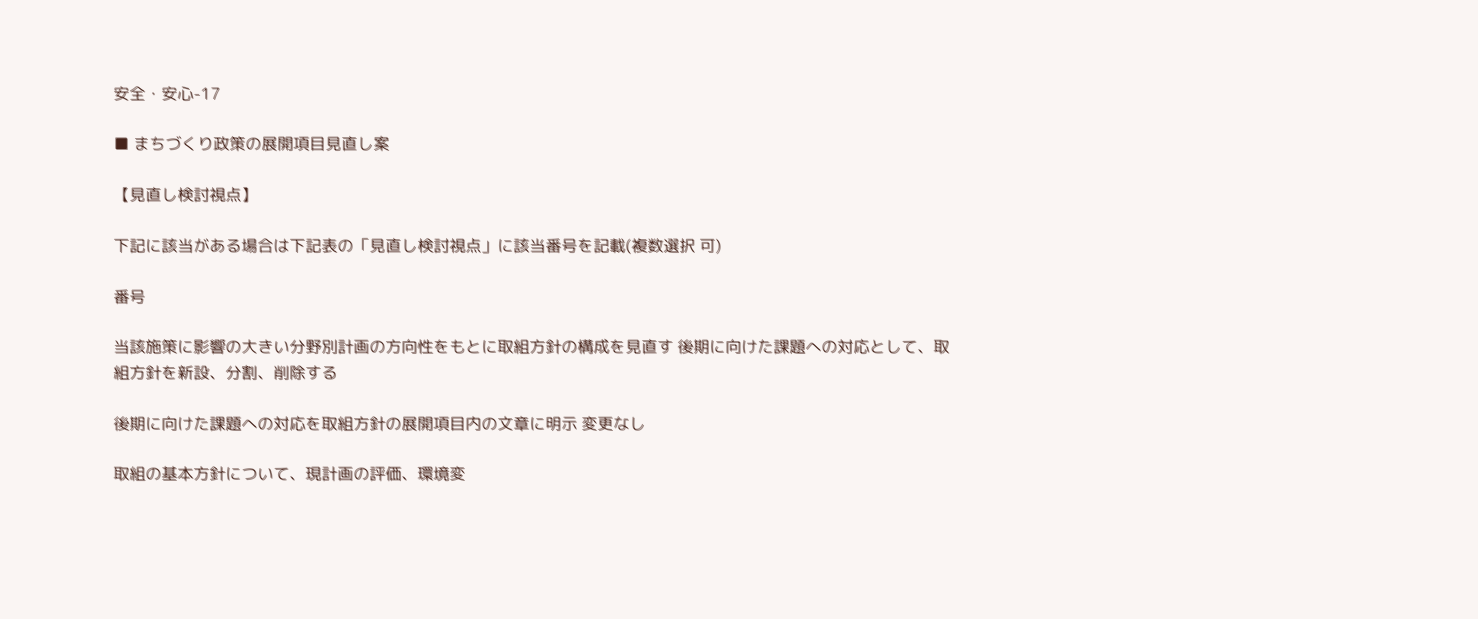安全・安心-17

■ まちづくり政策の展開項目見直し案

【見直し検討視点】

下記に該当がある場合は下記表の「見直し検討視点」に該当番号を記載(複数選択 可)

番号

当該施策に影響の大きい分野別計画の方向性をもとに取組方針の構成を見直す 後期に向けた課題への対応として、取組方針を新設、分割、削除する

後期に向けた課題への対応を取組方針の展開項目内の文章に明示 変更なし

取組の基本方針について、現計画の評価、環境変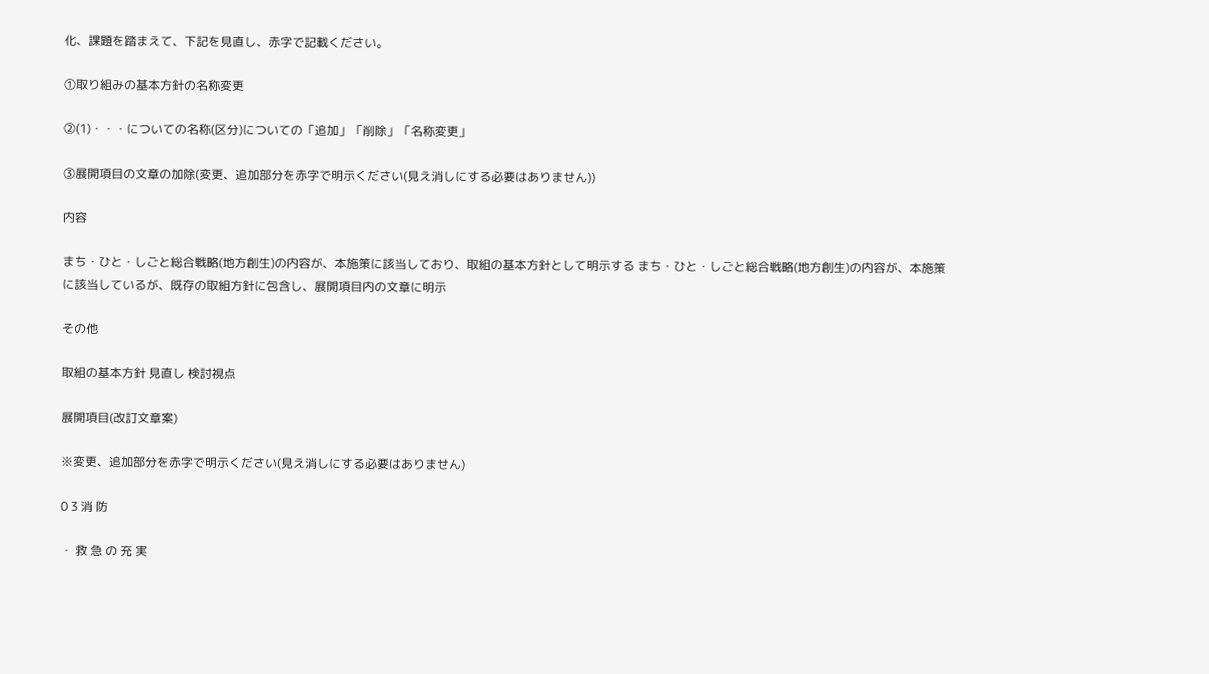化、課題を踏まえて、下記を見直し、赤字で記載ください。

①取り組みの基本方針の名称変更

②(1)・・・についての名称(区分)についての「追加」「削除」「名称変更」

③展開項目の文章の加除(変更、追加部分を赤字で明示ください(見え消しにする必要はありません))

内容

まち・ひと・しごと総合戦略(地方創生)の内容が、本施策に該当しており、取組の基本方針として明示する まち・ひと・しごと総合戦略(地方創生)の内容が、本施策に該当しているが、既存の取組方針に包含し、展開項目内の文章に明示

その他

取組の基本方針 見直し 検討視点

展開項目(改訂文章案)

※変更、追加部分を赤字で明示ください(見え消しにする必要はありません)

0 3 消 防

・ 救 急 の 充 実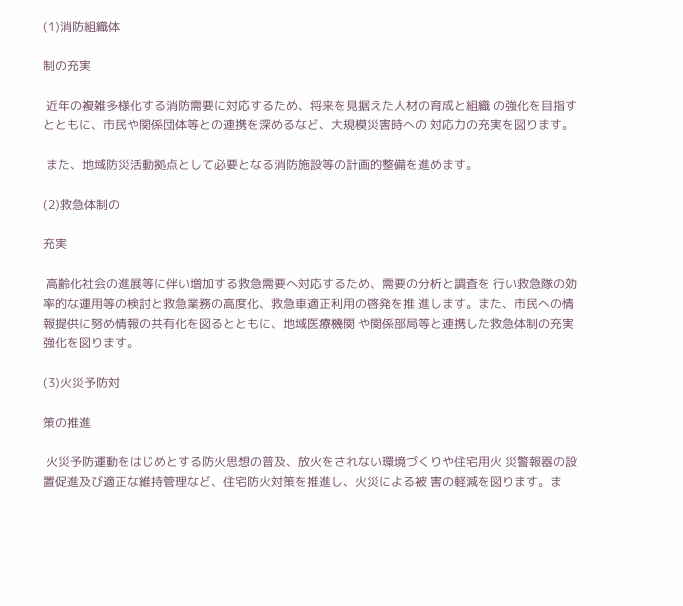(1)消防組織体

制の充実

 近年の複雑多様化する消防需要に対応するため、将来を見据えた人材の育成と組織 の強化を目指すとともに、市民や関係団体等との連携を深めるなど、大規模災害時への 対応力の充実を図ります。

 また、地域防災活動拠点として必要となる消防施設等の計画的整備を進めます。

(2)救急体制の

充実

 高齢化社会の進展等に伴い増加する救急需要へ対応するため、需要の分析と調査を 行い救急隊の効率的な運用等の検討と救急業務の高度化、救急車適正利用の啓発を推 進します。また、市民への情報提供に努め情報の共有化を図るとともに、地域医療機関 や関係部局等と連携した救急体制の充実強化を図ります。

(3)火災予防対

策の推進

 火災予防運動をはじめとする防火思想の普及、放火をされない環境づくりや住宅用火 災警報器の設置促進及び適正な維持管理など、住宅防火対策を推進し、火災による被 害の軽減を図ります。ま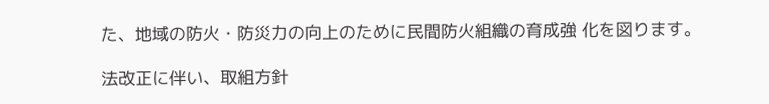た、地域の防火・防災力の向上のために民間防火組織の育成強 化を図ります。

法改正に伴い、取組方針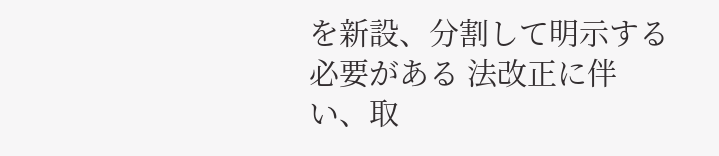を新設、分割して明示する必要がある 法改正に伴い、取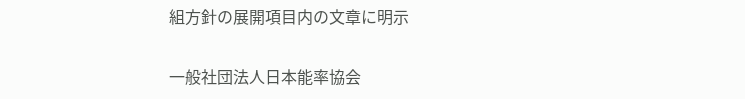組方針の展開項目内の文章に明示

一般社団法人日本能率協会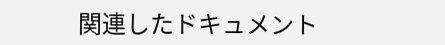関連したドキュメント